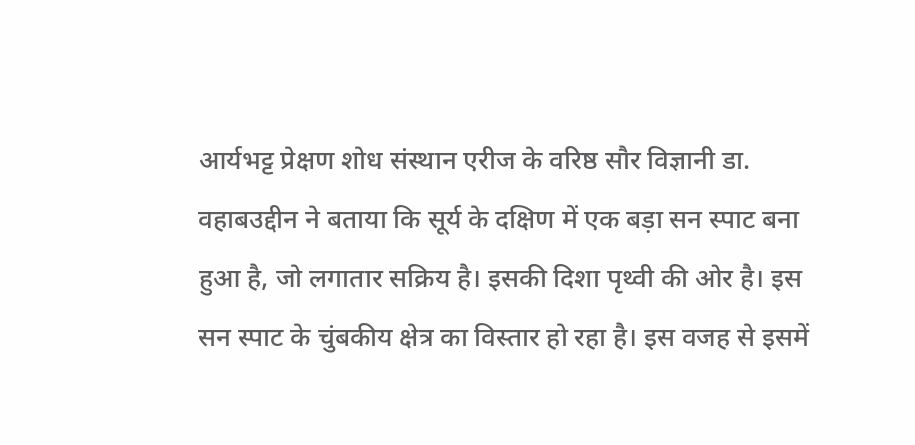आर्यभट्ट प्रेक्षण शोध संस्थान एरीज के वरिष्ठ सौर विज्ञानी डा. वहाबउद्दीन ने बताया कि सूर्य के दक्षिण में एक बड़ा सन स्पाट बना हुआ है, जो लगातार सक्रिय है। इसकी दिशा पृथ्वी की ओर है। इस सन स्पाट के चुंबकीय क्षेत्र का विस्तार हो रहा है। इस वजह से इसमें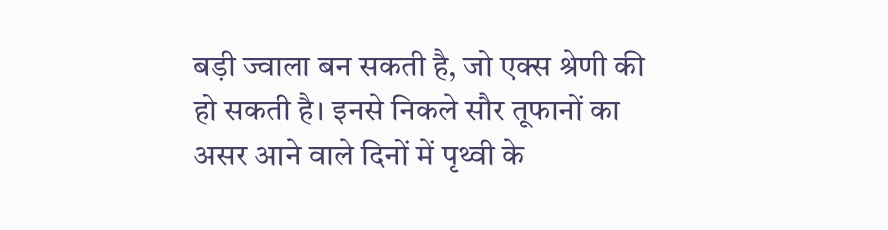बड़ी ज्वाला बन सकती है, जो एक्स श्रेणी की हो सकती है। इनसे निकले सौर तूफानों का असर आने वाले दिनों में पृथ्वी के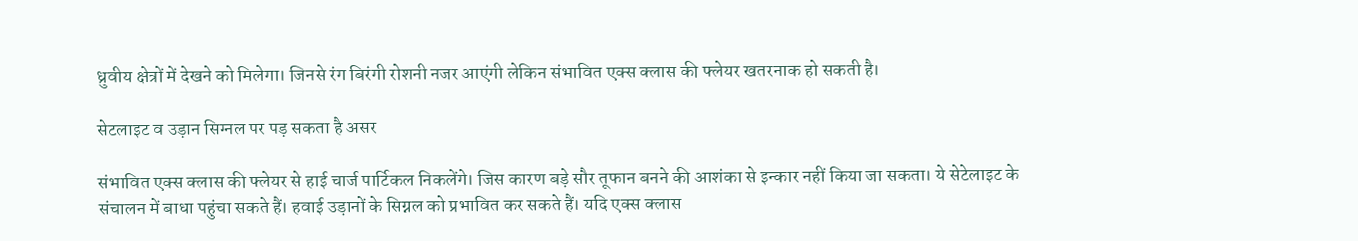ध्रुवीय क्षेत्रों में देखने को मिलेगा। जिनसे रंग बिरंगी रोशनी नजर आएंगी लेकिन संभावित एक्स क्लास की फ्लेयर खतरनाक हो सकती है।

सेटलाइट व उड़ान सिग्‍नल पर पड़ सकता है असर

संभावित एक्स क्लास की फ्लेयर से हाई चार्ज पार्टिकल निकलेंगे। जिस कारण बड़े सौर तूफान बनने की आशंका से इन्कार नहीं किया जा सकता। ये सेटेलाइट के संचालन में बाधा पहुंचा सकते हैं। हवाई उड़ानों के सिग्नल को प्रभावित कर सकते हैं। यदि एक्स क्लास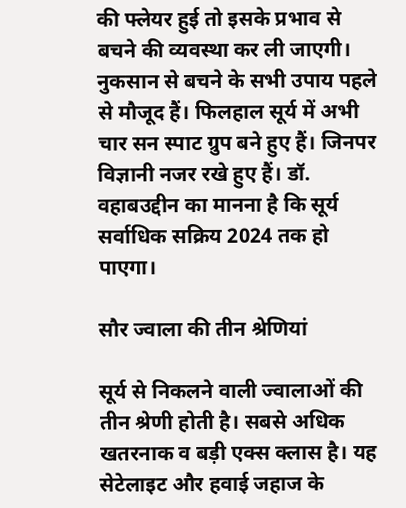की फ्लेयर हुई तो इसके प्रभाव से बचने की व्यवस्था कर ली जाएगी। नुकसान से बचने के सभी उपाय पहले से मौजूद हैं। फिलहाल सूर्य में अभी चार सन स्पाट ग्रुप बने हुए हैं। जिनपर विज्ञानी नजर रखे हुए हैं। डॉ. वहाबउद्दीन का मानना है कि सूर्य सर्वाधिक सक्रिय 2024 तक हो पाएगा।

सौर ज्वाला की तीन श्रेणियां

सूर्य से निकलने वाली ज्वालाओं की तीन श्रेणी होती है। सबसे अधिक खतरनाक व बड़ी एक्स क्लास है। यह सेटेलाइट और हवाई जहाज के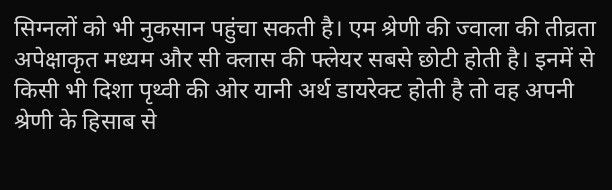सिग्नलों को भी नुकसान पहुंचा सकती है। एम श्रेणी की ज्वाला की तीव्रता अपेक्षाकृत मध्यम और सी क्लास की फ्लेयर सबसे छोटी होती है। इनमें से किसी भी दिशा पृथ्वी की ओर यानी अर्थ डायरेक्ट होती है तो वह अपनी श्रेणी के हिसाब से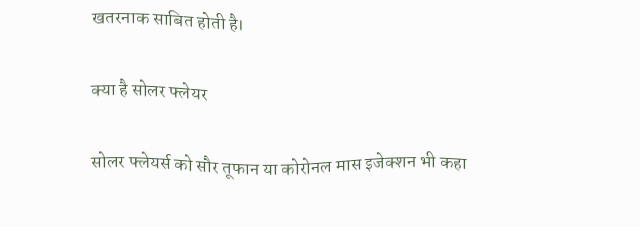खतरनाक साबित होती है।

क्या है सोलर फ्लेयर

सोलर फ्लेयर्स को सौर तूफान या कोरोनल मास इजेक्शन भी कहा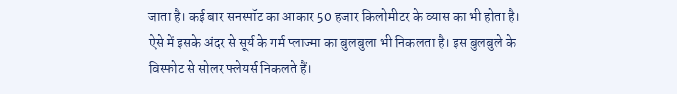जाता है। कई बार सनस्पॉट का आकार 50 हजार किलोमीटर के व्यास का भी होता है। ऐसे में इसके अंदर से सूर्य के गर्म प्लाज्मा का बुलबुला भी निकलता है। इस बुलबुले के विस्फोट से सोलर फ्लेयर्स निकलते हैं।